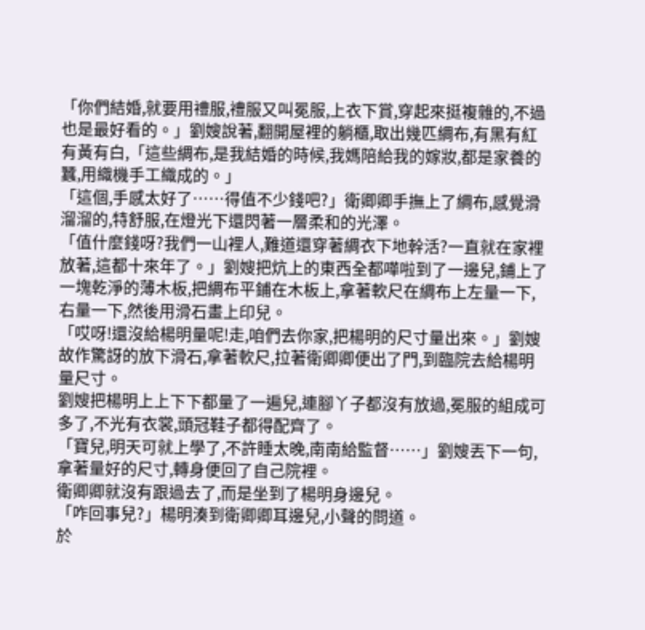「你們結婚,就要用禮服,禮服又叫冕服,上衣下賞,穿起來挺複雜的,不過也是最好看的。」劉嫂說著,翻開屋裡的躺櫃,取出幾匹綢布,有黑有紅有黃有白,「這些綢布,是我結婚的時候,我媽陪給我的嫁妝,都是家養的蠶,用織機手工織成的。」
「這個,手感太好了……得值不少錢吧?」衛卿卿手撫上了綢布,感覺滑溜溜的,特舒服,在燈光下還閃著一層柔和的光澤。
「值什麼錢呀?我們一山裡人,難道還穿著綢衣下地幹活?一直就在家裡放著,這都十來年了。」劉嫂把炕上的東西全都嘩啦到了一邊兒,鋪上了一塊乾淨的薄木板,把綢布平鋪在木板上,拿著軟尺在綢布上左量一下,右量一下,然後用滑石畫上印兒。
「哎呀!還沒給楊明量呢!走,咱們去你家,把楊明的尺寸量出來。」劉嫂故作驚訝的放下滑石,拿著軟尺,拉著衛卿卿便出了門,到臨院去給楊明量尺寸。
劉嫂把楊明上上下下都量了一遍兒,連腳丫子都沒有放過,冕服的組成可多了,不光有衣裳,頭冠鞋子都得配齊了。
「寶兒,明天可就上學了,不許睡太晚,南南給監督……」劉嫂丟下一句,拿著量好的尺寸,轉身便回了自己院裡。
衛卿卿就沒有跟過去了,而是坐到了楊明身邊兒。
「咋回事兒?」楊明湊到衛卿卿耳邊兒,小聲的問道。
於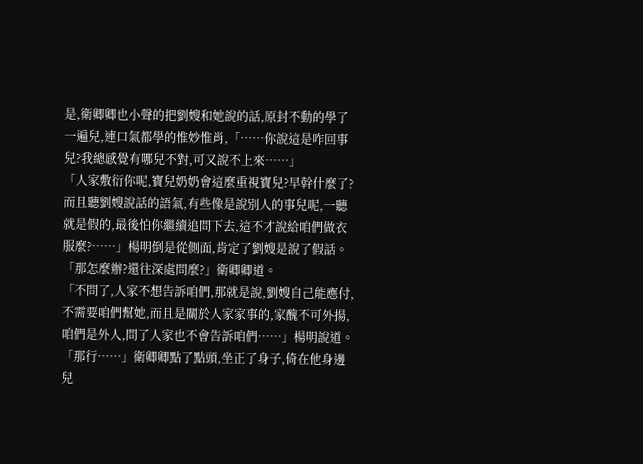是,衛卿卿也小聲的把劉嫂和她說的話,原封不動的學了一遍兒,連口氣都學的惟妙惟肖,「……你說這是咋回事兒?我總感覺有哪兒不對,可又說不上來……」
「人家敷衍你呢,寶兒奶奶會這麼重視寶兒?早幹什麼了?而且聽劉嫂說話的語氣,有些像是說別人的事兒呢,一聽就是假的,最後怕你繼續追問下去,這不才說給咱們做衣服麼?……」楊明倒是從側面,肯定了劉嫂是說了假話。
「那怎麼辦?還往深處問麼?」衛卿卿道。
「不問了,人家不想告訴咱們,那就是說,劉嫂自己能應付,不需要咱們幫她,而且是關於人家家事的,家醜不可外揚,咱們是外人,問了人家也不會告訴咱們……」楊明說道。
「那行……」衛卿卿點了點頭,坐正了身子,倚在他身邊兒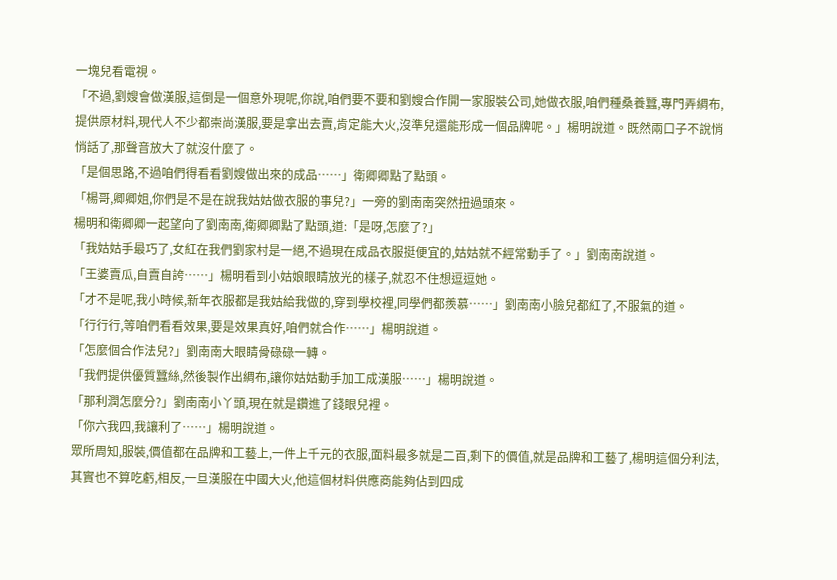一塊兒看電視。
「不過,劉嫂會做漢服,這倒是一個意外現呢,你說,咱們要不要和劉嫂合作開一家服裝公司,她做衣服,咱們種桑養蠶,專門弄綢布,提供原材料,現代人不少都崇尚漢服,要是拿出去賣,肯定能大火,沒準兒還能形成一個品牌呢。」楊明說道。既然兩口子不說悄悄話了,那聲音放大了就沒什麼了。
「是個思路,不過咱們得看看劉嫂做出來的成品……」衛卿卿點了點頭。
「楊哥,卿卿姐,你們是不是在說我姑姑做衣服的事兒?」一旁的劉南南突然扭過頭來。
楊明和衛卿卿一起望向了劉南南,衛卿卿點了點頭,道:「是呀,怎麼了?」
「我姑姑手最巧了,女紅在我們劉家村是一絕,不過現在成品衣服挺便宜的,姑姑就不經常動手了。」劉南南說道。
「王婆賣瓜,自賣自誇……」楊明看到小姑娘眼睛放光的樣子,就忍不住想逗逗她。
「才不是呢,我小時候,新年衣服都是我姑給我做的,穿到學校裡,同學們都羨慕……」劉南南小臉兒都紅了,不服氣的道。
「行行行,等咱們看看效果,要是效果真好,咱們就合作……」楊明說道。
「怎麼個合作法兒?」劉南南大眼睛骨碌碌一轉。
「我們提供優質蠶絲,然後製作出綢布,讓你姑姑動手加工成漢服……」楊明說道。
「那利潤怎麼分?」劉南南小丫頭,現在就是鑽進了錢眼兒裡。
「你六我四,我讓利了……」楊明說道。
眾所周知,服裝,價值都在品牌和工藝上,一件上千元的衣服,面料最多就是二百,剩下的價值,就是品牌和工藝了,楊明這個分利法,其實也不算吃虧,相反,一旦漢服在中國大火,他這個材料供應商能夠佔到四成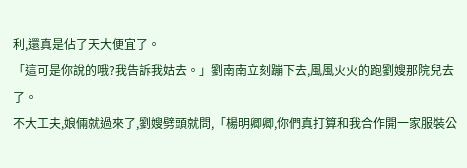利,還真是佔了天大便宜了。
「這可是你說的哦?我告訴我姑去。」劉南南立刻蹦下去,風風火火的跑劉嫂那院兒去了。
不大工夫,娘倆就過來了,劉嫂劈頭就問,「楊明卿卿,你們真打算和我合作開一家服裝公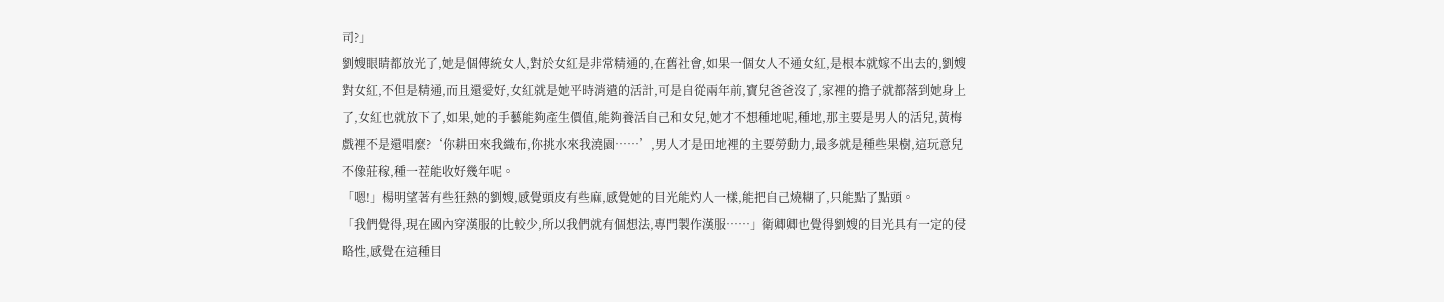司?」
劉嫂眼睛都放光了,她是個傳統女人,對於女紅是非常精通的,在舊社會,如果一個女人不通女紅,是根本就嫁不出去的,劉嫂對女紅,不但是精通,而且還愛好,女紅就是她平時消遣的活計,可是自從兩年前,寶兒爸爸沒了,家裡的擔子就都落到她身上了,女紅也就放下了,如果,她的手藝能夠產生價值,能夠養活自己和女兒,她才不想種地呢,種地,那主要是男人的活兒,黃梅戲裡不是還唱麼?‘你耕田來我織布,你挑水來我澆園……’,男人才是田地裡的主要勞動力,最多就是種些果樹,這玩意兒不像莊稼,種一茬能收好幾年呢。
「嗯!」楊明望著有些狂熱的劉嫂,感覺頭皮有些麻,感覺她的目光能灼人一樣,能把自己燒糊了,只能點了點頭。
「我們覺得,現在國內穿漢服的比較少,所以我們就有個想法,專門製作漢服……」衛卿卿也覺得劉嫂的目光具有一定的侵略性,感覺在這種目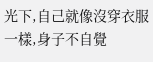光下,自己就像沒穿衣服一樣,身子不自覺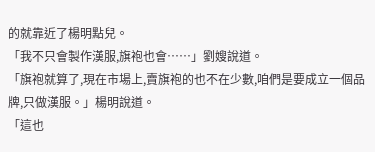的就靠近了楊明點兒。
「我不只會製作漢服,旗袍也會……」劉嫂說道。
「旗袍就算了,現在市場上,賣旗袍的也不在少數,咱們是要成立一個品牌,只做漢服。」楊明說道。
「這也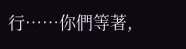行……你們等著,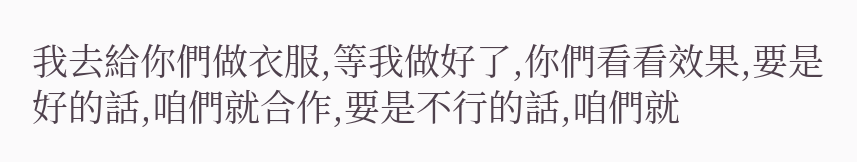我去給你們做衣服,等我做好了,你們看看效果,要是好的話,咱們就合作,要是不行的話,咱們就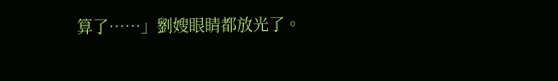算了……」劉嫂眼睛都放光了。